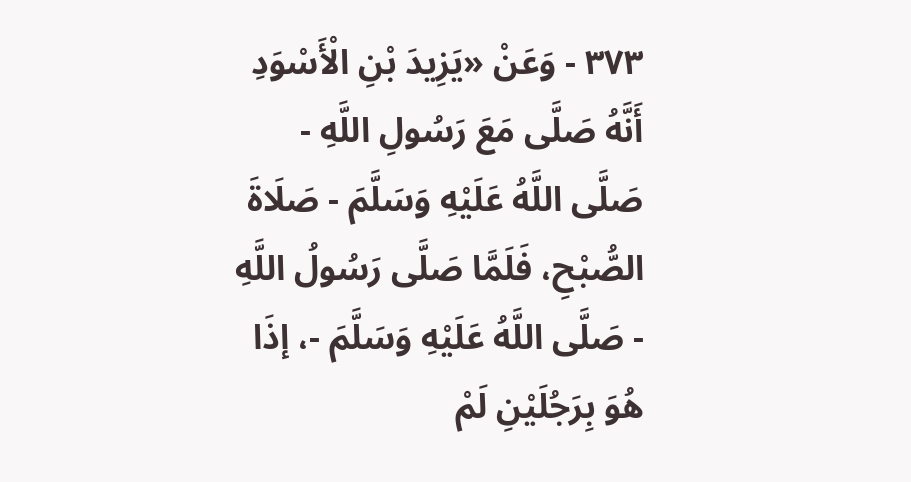٣٧٣ - وَعَنْ «يَزِيدَ بْنِ الْأَسْوَدِ أَنَّهُ صَلَّى مَعَ رَسُولِ اللَّهِ - صَلَّى اللَّهُ عَلَيْهِ وَسَلَّمَ - صَلَاةَ الصُّبْحِ، فَلَمَّا صَلَّى رَسُولُ اللَّهِ - صَلَّى اللَّهُ عَلَيْهِ وَسَلَّمَ -، إذَا هُوَ بِرَجُلَيْنِ لَمْ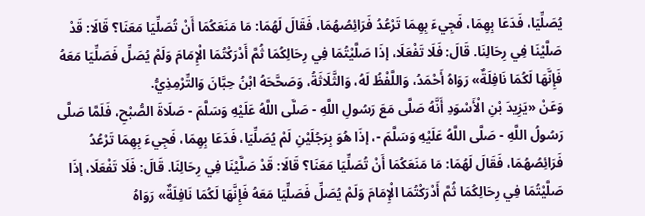يُصَلِّيَا، فَدَعَا بِهِمَا، فَجِيءَ بِهِمَا تَرْعُدُ فَرَائِصُهُمَا، فَقَالَ لَهُمَا: مَا مَنَعَكُمَا أَنْ تُصَلِّيَا مَعَنَا؟ قَالَا: قَدْ صَلَّيْنَا فِي رِحَالِنَا. قَالَ: فَلَا تَفْعَلَا، إذَا صَلَّيْتُمَا فِي رِحَالِكُمَا ثُمَّ أَدْرَكْتُمَا الْإِمَامَ وَلَمْ يُصَلِّ فَصَلِّيَا مَعَهُ فَإِنَّهَا لَكُمَا نَافِلَةٌ» رَوَاهُ أَحْمَدُ، وَاللَّفْظُ لَهُ، وَالثَّلَاثَةُ، وَصَحَّحَهُ ابْنُ حِبَّانَ وَالتِّرْمِذِيُّ.
وَعَنْ «يَزِيدَ بْنِ الْأَسْوَدِ أَنَّهُ صَلَّى مَعَ رَسُولِ اللَّهِ - صَلَّى اللَّهُ عَلَيْهِ وَسَلَّمَ - صَلَاةَ الصُّبْحِ، فَلَمَّا صَلَّى رَسُولُ اللَّهِ - صَلَّى اللَّهُ عَلَيْهِ وَسَلَّمَ -، إذَا هُوَ بِرَجُلَيْنِ لَمْ يُصَلِّيَا، فَدَعَا بِهِمَا، فَجِيءَ بِهِمَا تَرْعُدُ فَرَائِصُهُمَا، فَقَالَ لَهُمَا: مَا مَنَعَكُمَا أَنْ تُصَلِّيَا مَعَنَا؟ قَالَا: قَدْ صَلَّيْنَا فِي رِحَالِنَا. قَالَ: فَلَا تَفْعَلَا، إذَا صَلَّيْتُمَا فِي رِحَالِكُمَا ثُمَّ أَدْرَكْتُمَا الْإِمَامَ وَلَمْ يُصَلِّ فَصَلِّيَا مَعَهُ فَإِنَّهَا لَكُمَا نَافِلَةٌ» رَوَاهُ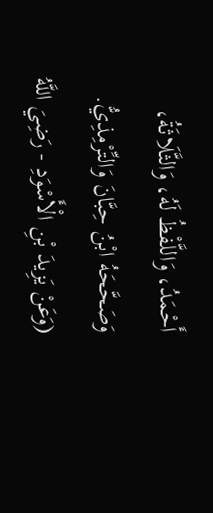أَحْمَدُ، وَاللَّفْظُ لَهُ، وَالثَّلَاثَةُ، وَصَحَّحَهُ ابْنُ حِبَّانَ وَالتِّرْمِذِيُّ.
(وَعَنْ يَزِيدَ بْنِ الْأَسْوَدِ - رَضِيَ اللَّهُ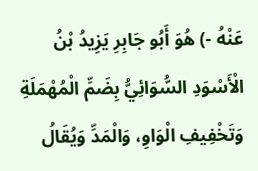عَنْهُ -) هُوَ أَبُو جَابِرِ يَزِيدُ بْنُ الْأَسْوَدِ السُّوَائِيُّ بِضَمِّ الْمُهْمَلَةِ وَتَخْفِيفِ الْوَاوِ، وَالْمَدِّ وَيُقَالُ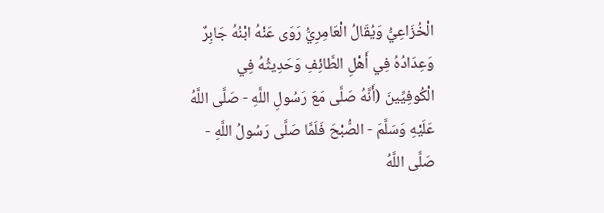الْخُزَاعِيُّ وَيُقَالُ الْعَامِرِيُّ رَوَى عَنْهُ ابْنُهُ جَابِرٌ وَعِدَادُهُ فِي أَهْلِ الطَّائِفِ وَحَدِيثُهُ فِي الْكُوفِيِّينَ (أَنَّهُ صَلَّى مَعَ رَسُولِ اللَّهِ - صَلَّى اللَّهُ عَلَيْهِ وَسَلَّمَ - الصُّبْحَ فَلَمَّا صَلَّى رَسُولُ اللَّهِ - صَلَّى اللَّهُ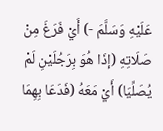عَلَيْهِ وَسَلَّمَ -) أَيْ فَرَغَ مِنْ صَلَاتِهِ (إذَا هُوَ بِرَجُلَيْنِ لَمْ يُصَلِّيَا) أَيْ مَعَهُ (فَدَعَا بِهِمَا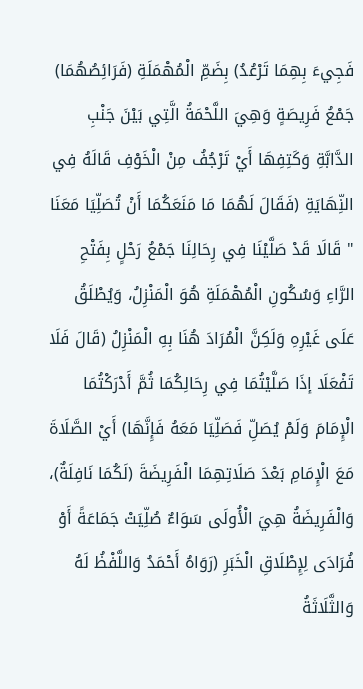فَجِيءَ بِهِمَا تَرْعُدُ) بِضَمِّ الْمُهْمَلَةِ (فَرَائِصُهُمَا) جَمْعُ فَرِيصَةٍ وَهِيَ اللَّحْمَةُ الَّتِي بَيْنَ جَنْبِ الدَّابَّةِ وَكَتِفِهَا أَيْ تَرْجُفُ مِنْ الْخَوْفِ قَالَهُ فِي النِّهَايَةِ (فَقَالَ لَهُمَا مَا مَنَعَكُمَا أَنْ تُصَلِّيَا مَعَنَا " قَالَا قَدْ صَلَّيْنَا فِي رِحَالِنَا جَمْعُ رَحْلٍ بِفَتْحِ الرَّاءِ وَسُكُونِ الْمُهْمَلَةِ هُوَ الْمَنْزِلُ، وَيُطْلَقُ عَلَى غَيْرِهِ وَلَكِنَّ الْمُرَادَ هُنَا بِهِ الْمَنْزِلُ (قَالَ فَلَا تَفْعَلَا إذَا صَلَّيْتُمَا فِي رِحَالِكُمَا ثُمَّ أَدْرَكْتُمَا الْإِمَامَ وَلَمْ يُصَلِّ فَصَلِّيَا مَعَهُ فَإِنَّهَا) أَيْ الصَّلَاةَ مَعَ الْإِمَامِ بَعْدَ صَلَاتِهِمَا الْفَرِيضَةَ (لَكُمَا نَافِلَةٌ)، وَالْفَرِيضَةُ هِيَ الْأُولَى سَوَاءٌ صُلِّيَتْ جَمَاعَةً أَوْ فُرَادَى لِإِطْلَاقِ الْخَبَرِ (رَوَاهُ أَحْمَدُ وَاللَّفْظُ لَهُ وَالثَّلَاثَةُ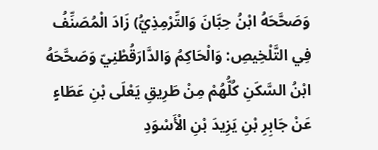وَصَحَّحَهُ ابْنُ حِبَّانَ وَالتِّرْمِذِيُّ) زَادَ الْمُصَنِّفُ فِي التَّلْخِيصِ: وَالْحَاكِمُ وَالدَّارَقُطْنِيّ وَصَحَّحَهُ ابْنُ السَّكَنِ كُلُّهُمْ مِنْ طَرِيقِ يَعْلَى بْنِ عَطَاءٍ عَنْ جَابِرِ بْنِ يَزِيدَ بْنِ الْأَسْوَدِ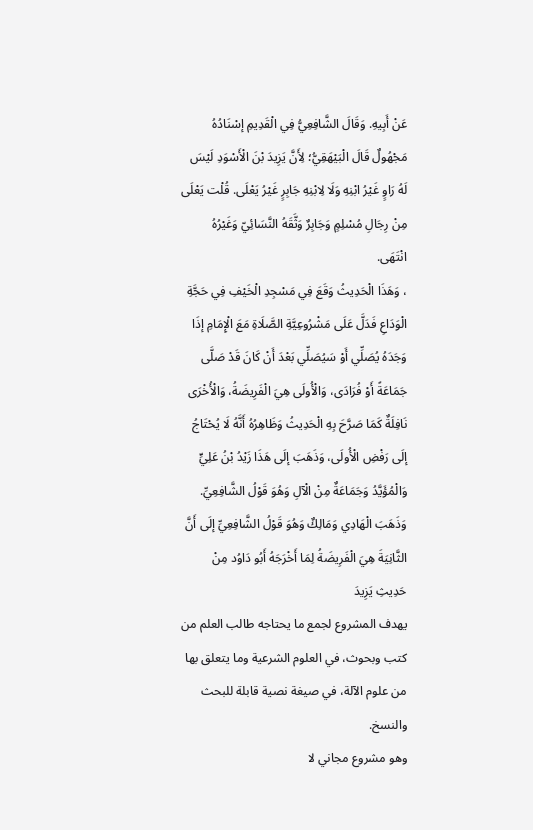عَنْ أَبِيهِ. وَقَالَ الشَّافِعِيُّ فِي الْقَدِيمِ إسْنَادُهُ مَجْهُولٌ قَالَ الْبَيْهَقِيُّ؛ لِأَنَّ يَزِيدَ بْنَ الْأَسْوَدِ لَيْسَ لَهُ رَاوٍ غَيْرُ ابْنِهِ وَلَا لِابْنِهِ جَابِرٍ غَيْرُ يَعْلَى. قُلْت يَعْلَى مِنْ رِجَالِ مُسْلِمٍ وَجَابِرٌ وَثَّقَهُ النَّسَائِيّ وَغَيْرُهُ انْتَهَى.
، وَهَذَا الْحَدِيثُ وَقَعَ فِي مَسْجِدِ الْخَيْفِ فِي حَجَّةِ الْوَدَاعِ فَدَلَّ عَلَى مَشْرُوعِيَّةِ الصَّلَاةِ مَعَ الْإِمَامِ إذَا وَجَدَهُ يُصَلِّي أَوْ سَيُصَلِّي بَعْدَ أَنْ كَانَ قَدْ صَلَّى جَمَاعَةً أَوْ فُرَادَى، وَالْأُولَى هِيَ الْفَرِيضَةُ، وَالْأُخْرَى نَافِلَةٌ كَمَا صَرَّحَ بِهِ الْحَدِيثُ وَظَاهِرُهُ أَنَّهُ لَا يُحْتَاجُ إلَى رَفْضِ الْأُولَى، وَذَهَبَ إلَى هَذَا زَيْدُ بْنُ عَلِيٍّ وَالْمُؤَيَّدُ وَجَمَاعَةٌ مِنْ الْآلِ وَهُوَ قَوْلُ الشَّافِعِيِّ.
وَذَهَبَ الْهَادِي وَمَالِكٌ وَهُوَ قَوْلُ الشَّافِعِيِّ إلَى أَنَّ الثَّانِيَةَ هِيَ الْفَرِيضَةُ لِمَا أَخْرَجَهُ أَبُو دَاوُد مِنْ حَدِيثِ يَزِيدَ
يهدف المشروع لجمع ما يحتاجه طالب العلم من كتب وبحوث، في العلوم الشرعية وما يتعلق بها من علوم الآلة، في صيغة نصية قابلة للبحث والنسخ.
وهو مشروع مجاني لا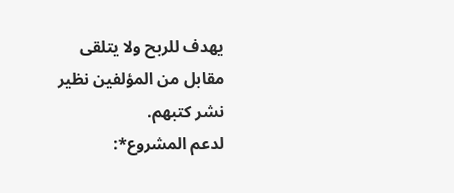يهدف للربح ولا يتلقى مقابل من المؤلفين نظير نشر كتبهم.
لدعم المشروع*: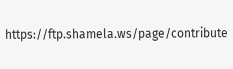https://ftp.shamela.ws/page/contribute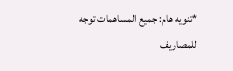*تنويه هام: جميع المساهمات توجه للمصاريف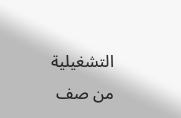التشغيلية من صف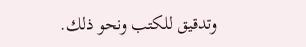وتدقيق للكتب ونحو ذلك.